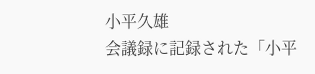小平久雄
会議録に記録された「小平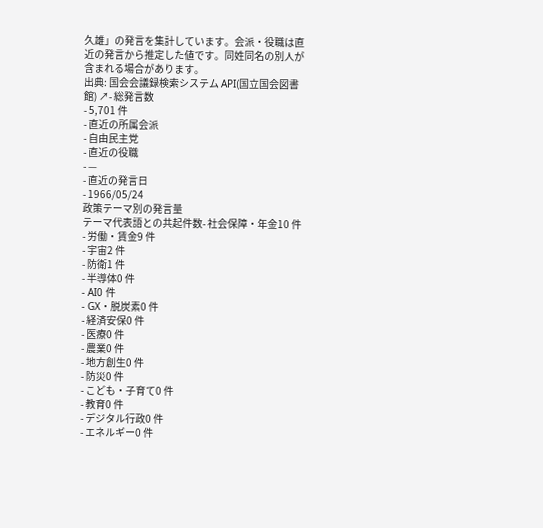久雄」の発言を集計しています。会派・役職は直近の発言から推定した値です。同姓同名の別人が含まれる場合があります。
出典: 国会会議録検索システム API(国立国会図書館) ↗- 総発言数
- 5,701 件
- 直近の所属会派
- 自由民主党
- 直近の役職
- —
- 直近の発言日
- 1966/05/24
政策テーマ別の発言量
テーマ代表語との共起件数- 社会保障・年金10 件
- 労働・賃金9 件
- 宇宙2 件
- 防衛1 件
- 半導体0 件
- AI0 件
- GX・脱炭素0 件
- 経済安保0 件
- 医療0 件
- 農業0 件
- 地方創生0 件
- 防災0 件
- こども・子育て0 件
- 教育0 件
- デジタル行政0 件
- エネルギー0 件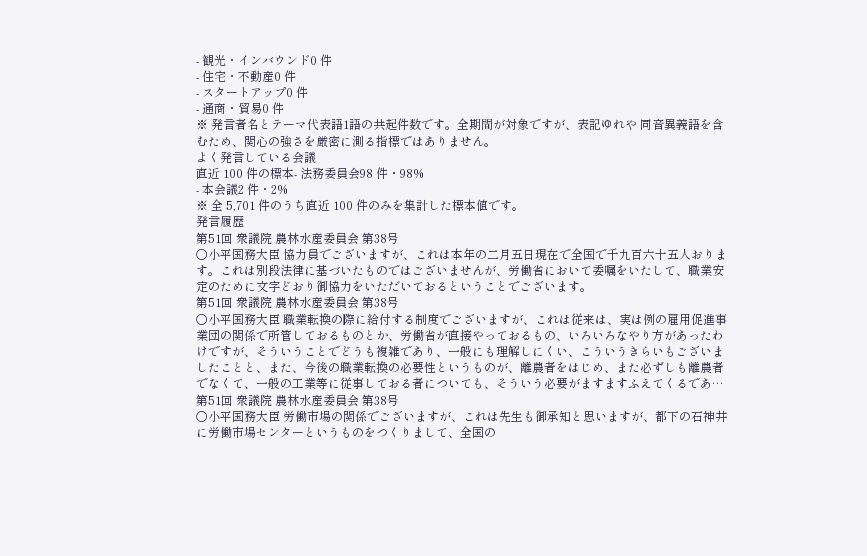- 観光・インバウンド0 件
- 住宅・不動産0 件
- スタートアップ0 件
- 通商・貿易0 件
※ 発言者名とテーマ代表語1語の共起件数です。全期間が対象ですが、表記ゆれや 同音異義語を含むため、関心の強さを厳密に測る指標ではありません。
よく発言している会議
直近 100 件の標本- 法務委員会98 件・98%
- 本会議2 件・2%
※ 全 5,701 件のうち直近 100 件のみを集計した標本値です。
発言履歴
第51回 衆議院 農林水産委員会 第38号
○小平国務大臣 協力員でございますが、これは本年の二月五日現在で全国で千九百六十五人おります。これは別段法律に基づいたものではございませんが、労働省において委嘱をいたして、職業安定のために文字どおり御協力をいただいておるということでございます。
第51回 衆議院 農林水産委員会 第38号
○小平国務大臣 職業転換の際に給付する制度でございますが、これは従来は、実は例の雇用促進事業団の関係で所管しておるものとか、労働省が直接やっておるもの、いろいろなやり方があったわけですが、そういうことでどうも複雑であり、一般にも理解しにくい、こういうきらいもございましたことと、また、今後の職業転換の必要性というものが、離農者をはじめ、また必ずしも離農者でなくて、一般の工業等に従事しておる者についても、そういう必要がますますふえてくるであ…
第51回 衆議院 農林水産委員会 第38号
○小平国務大臣 労働市場の関係でございますが、これは先生も御承知と思いますが、都下の石神井に労働市場センターというものをつくりまして、全国の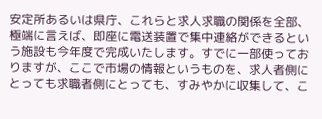安定所あるいは県庁、これらと求人求職の関係を全部、極端に言えば、即座に電送装置で集中連絡ができるという施設も今年度で完成いたします。すでに一部使っておりますが、ここで市場の情報というものを、求人者側にとっても求職者側にとっても、すみやかに収集して、こ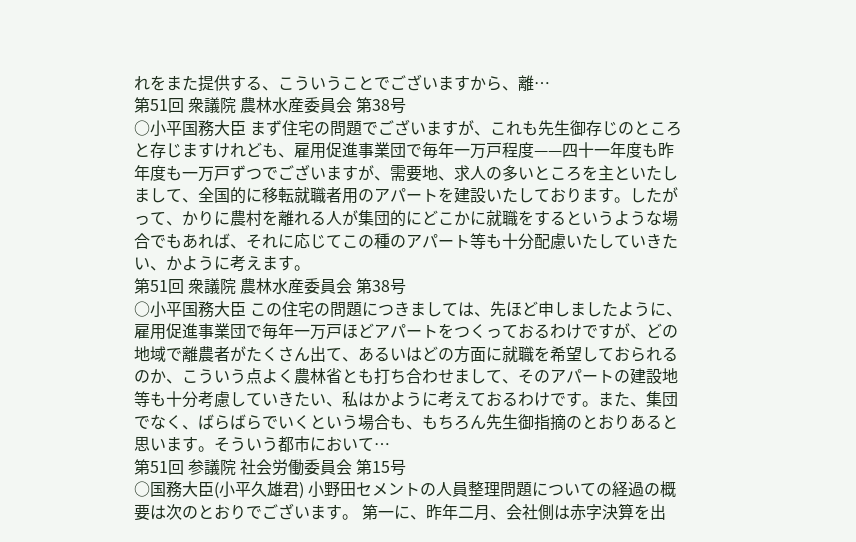れをまた提供する、こういうことでございますから、離…
第51回 衆議院 農林水産委員会 第38号
○小平国務大臣 まず住宅の問題でございますが、これも先生御存じのところと存じますけれども、雇用促進事業団で毎年一万戸程度——四十一年度も昨年度も一万戸ずつでございますが、需要地、求人の多いところを主といたしまして、全国的に移転就職者用のアパートを建設いたしております。したがって、かりに農村を離れる人が集団的にどこかに就職をするというような場合でもあれば、それに応じてこの種のアパート等も十分配慮いたしていきたい、かように考えます。
第51回 衆議院 農林水産委員会 第38号
○小平国務大臣 この住宅の問題につきましては、先ほど申しましたように、雇用促進事業団で毎年一万戸ほどアパートをつくっておるわけですが、どの地域で離農者がたくさん出て、あるいはどの方面に就職を希望しておられるのか、こういう点よく農林省とも打ち合わせまして、そのアパートの建設地等も十分考慮していきたい、私はかように考えておるわけです。また、集団でなく、ばらばらでいくという場合も、もちろん先生御指摘のとおりあると思います。そういう都市において…
第51回 参議院 社会労働委員会 第15号
○国務大臣(小平久雄君) 小野田セメントの人員整理問題についての経過の概要は次のとおりでございます。 第一に、昨年二月、会社側は赤字決算を出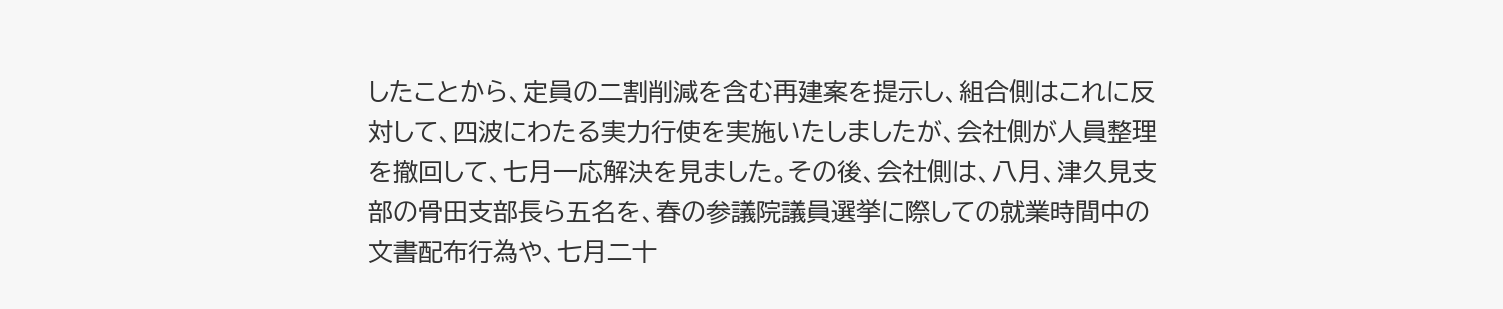したことから、定員の二割削減を含む再建案を提示し、組合側はこれに反対して、四波にわたる実力行使を実施いたしましたが、会社側が人員整理を撤回して、七月一応解決を見ました。その後、会社側は、八月、津久見支部の骨田支部長ら五名を、春の参議院議員選挙に際しての就業時間中の文書配布行為や、七月二十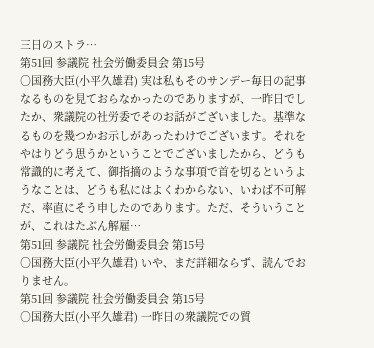三日のストラ…
第51回 参議院 社会労働委員会 第15号
○国務大臣(小平久雄君) 実は私もそのサンデー毎日の記事なるものを見ておらなかったのでありますが、一昨日でしたか、衆議院の社労委でそのお話がございました。基準なるものを幾つかお示しがあったわけでございます。それをやはりどう思うかということでございましたから、どうも常識的に考えて、御指摘のような事項で首を切るというようなことは、どうも私にはよくわからない、いわば不可解だ、率直にそう申したのであります。ただ、そういうことが、これはたぶん解雇…
第51回 参議院 社会労働委員会 第15号
○国務大臣(小平久雄君) いや、まだ詳細ならず、読んでおりません。
第51回 参議院 社会労働委員会 第15号
○国務大臣(小平久雄君) 一昨日の衆議院での質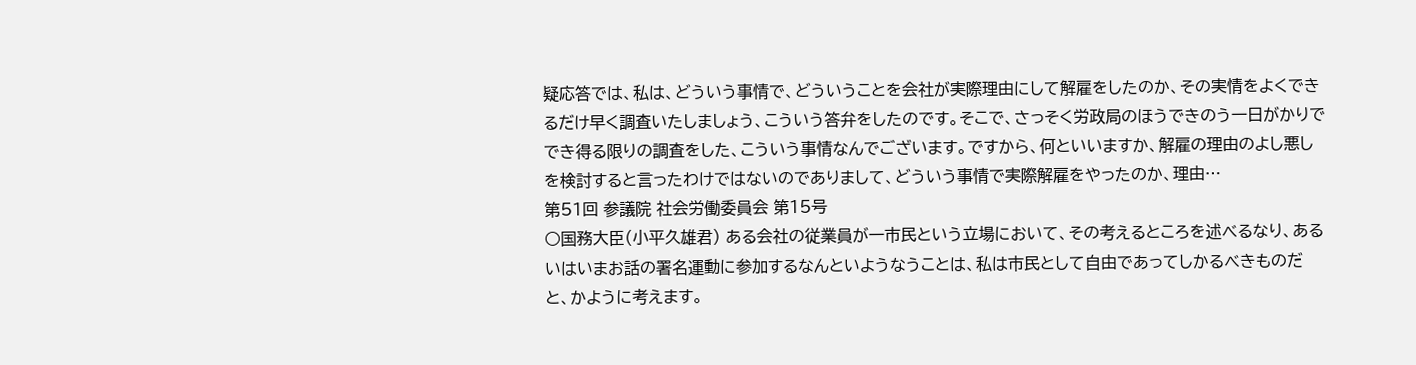疑応答では、私は、どういう事情で、どういうことを会社が実際理由にして解雇をしたのか、その実情をよくできるだけ早く調査いたしましょう、こういう答弁をしたのです。そこで、さっそく労政局のほうできのう一日がかりででき得る限りの調査をした、こういう事情なんでございます。ですから、何といいますか、解雇の理由のよし悪しを検討すると言ったわけではないのでありまして、どういう事情で実際解雇をやったのか、理由…
第51回 参議院 社会労働委員会 第15号
○国務大臣(小平久雄君) ある会社の従業員が一市民という立場において、その考えるところを述べるなり、あるいはいまお話の署名運動に参加するなんといようなうことは、私は市民として自由であってしかるべきものだと、かように考えます。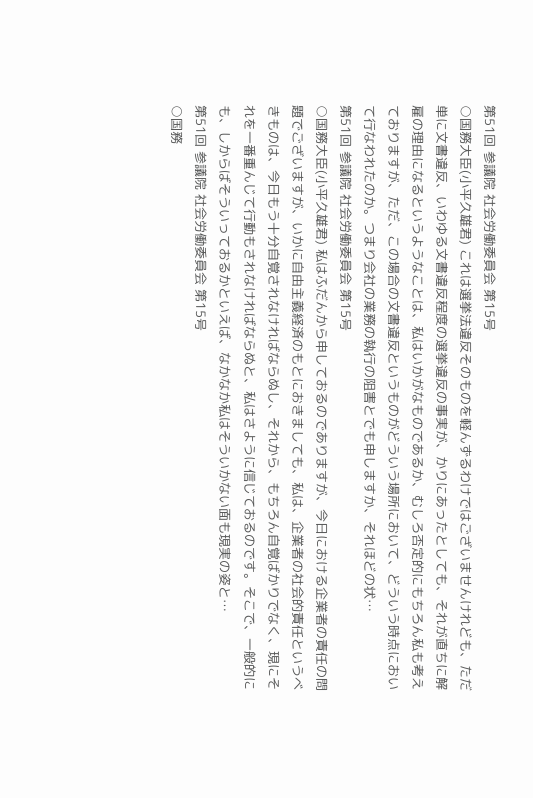第51回 参議院 社会労働委員会 第15号
○国務大臣(小平久雄君) これは選挙法違反そのものを軽んずるわけではございませんけれども、ただ単に文書違反、いわゆる文書違反程度の選挙違反の事実が、かりにあったとしても、それが直ちに解雇の理由になるというようなことは、私はいかがなものであるか、むしろ否定的にもちろん私も考えておりますが、ただ、この場合の文書違反というものがどういう場所において、どういう時点において行なわれたのか。つまり会社の業務の執行の阻害とでも申しますか、それほどの状…
第51回 参議院 社会労働委員会 第15号
○国務大臣(小平久雄君) 私はふだんから申しておるのでありますが、今日における企業者の責任の問題でございますが、いかに自由主義経済のもとにおきましても、私は、企業者の社会的責任というべきものは、今日もう十分自覚されなければならぬし、それから、もちろん自覚ばかりでなく、現にそれを一番重んじて行動もされなければならぬと、私はさように信じておるのです。そこで、一般的にも、しからばそういっておるかといえば、なかなか私はそういかない面も現実の姿と…
第51回 参議院 社会労働委員会 第15号
○国務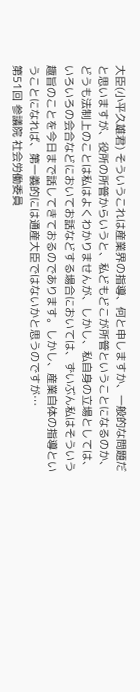大臣(小平久雄君) そういうこれは産業界の指導、何と申しますか、一般的な問題だと思いますが、役所の所管からいうと、私どもどこが所管ということになるのか、どうも法制上のことは私はよくわかりませんが、しかし、私自身の立場としては、いろいろの会合などにおいてお話などする場合においては、ずいぶん私はそういう趣旨のことを今日まで話してきておるのであります。しかし、産業自体の指導ということになれば、第一義的には通産大臣ではないかと思うのですが…
第51回 参議院 社会労働委員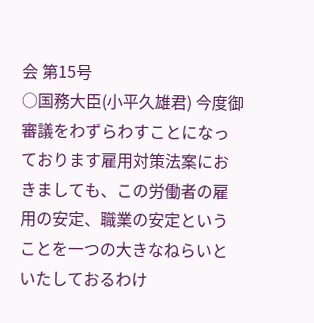会 第15号
○国務大臣(小平久雄君) 今度御審議をわずらわすことになっております雇用対策法案におきましても、この労働者の雇用の安定、職業の安定ということを一つの大きなねらいといたしておるわけ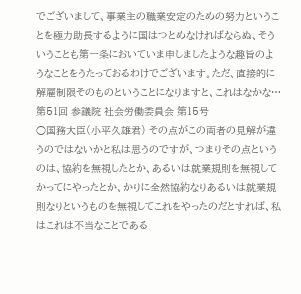でございまして、事業主の職業安定のための努力ということを極力助長するように国はつとめなければならぬ、そういうことも第一条においていま申しましたような趣旨のようなことをうたっておるわけでございます。ただ、直接的に解雇制限そのものということになりますと、これはなかな…
第51回 参議院 社会労働委員会 第15号
○国務大臣(小平久雄君) その点がこの両者の見解が違うのではないかと私は思うのですが、つまりその点というのは、協約を無視したとか、あるいは就業規則を無視してかってにやったとか、かりに全然協約なりあるいは就業規則なりというものを無視してこれをやったのだとすれば、私はこれは不当なことである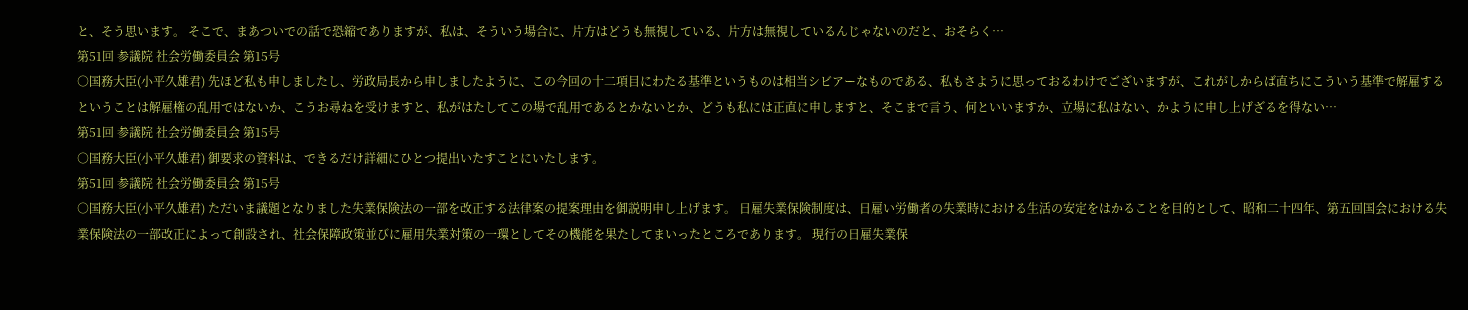と、そう思います。 そこで、まあついでの話で恐縮でありますが、私は、そういう場合に、片方はどうも無視している、片方は無視しているんじゃないのだと、おそらく…
第51回 参議院 社会労働委員会 第15号
○国務大臣(小平久雄君) 先ほど私も申しましたし、労政局長から申しましたように、この今回の十二項目にわたる基準というものは相当シビアーなものである、私もさように思っておるわけでございますが、これがしからば直ちにこういう基準で解雇するということは解雇権の乱用ではないか、こうお尋ねを受けますと、私がはたしてこの場で乱用であるとかないとか、どうも私には正直に申しますと、そこまで言う、何といいますか、立場に私はない、かように申し上げざるを得ない…
第51回 参議院 社会労働委員会 第15号
○国務大臣(小平久雄君) 御要求の資料は、できるだけ詳細にひとつ提出いたすことにいたします。
第51回 参議院 社会労働委員会 第15号
○国務大臣(小平久雄君) ただいま議題となりました失業保険法の一部を改正する法律案の提案理由を御説明申し上げます。 日雇失業保険制度は、日雇い労働者の失業時における生活の安定をはかることを目的として、昭和二十四年、第五回国会における失業保険法の一部改正によって創設され、社会保障政策並びに雇用失業対策の一環としてその機能を果たしてまいったところであります。 現行の日雇失業保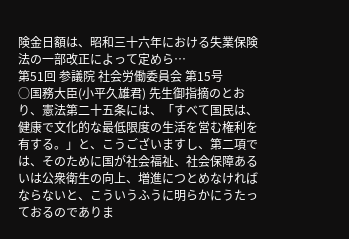険金日額は、昭和三十六年における失業保険法の一部改正によって定めら…
第51回 参議院 社会労働委員会 第15号
○国務大臣(小平久雄君) 先生御指摘のとおり、憲法第二十五条には、「すべて国民は、健康で文化的な最低限度の生活を営む権利を有する。」と、こうございますし、第二項では、そのために国が社会福祉、社会保障あるいは公衆衛生の向上、増進につとめなければならないと、こういうふうに明らかにうたっておるのでありま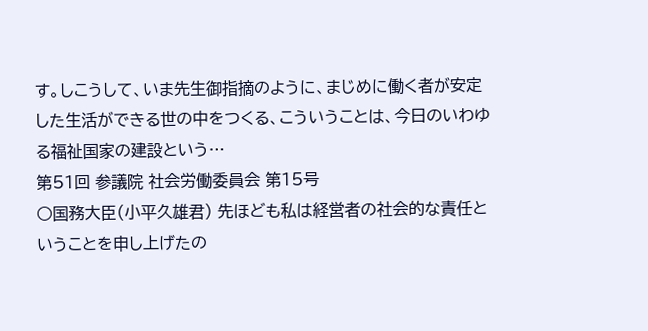す。しこうして、いま先生御指摘のように、まじめに働く者が安定した生活ができる世の中をつくる、こういうことは、今日のいわゆる福祉国家の建設という…
第51回 参議院 社会労働委員会 第15号
○国務大臣(小平久雄君) 先ほども私は経営者の社会的な責任ということを申し上げたの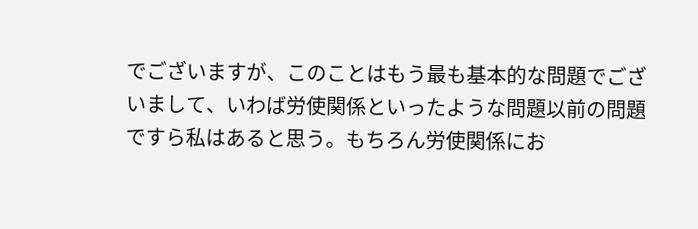でございますが、このことはもう最も基本的な問題でございまして、いわば労使関係といったような問題以前の問題ですら私はあると思う。もちろん労使関係にお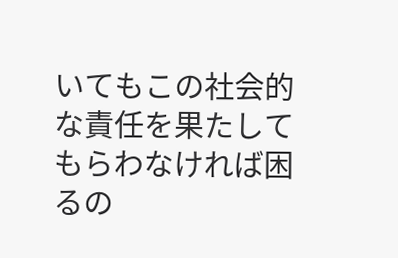いてもこの社会的な責任を果たしてもらわなければ困るの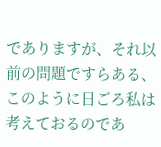でありますが、それ以前の問題ですらある、このように日ごろ私は考えておるのであ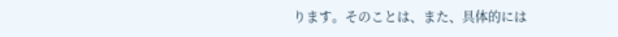ります。そのことは、また、具体的には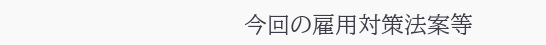今回の雇用対策法案等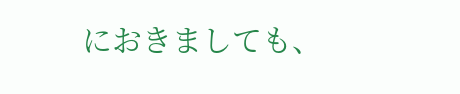におきましても、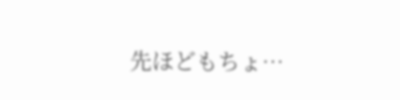先ほどもちょ…